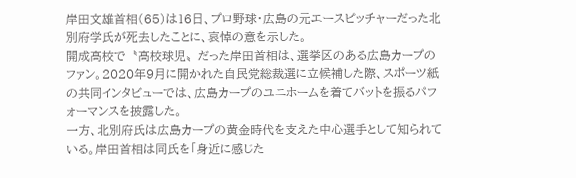岸田文雄首相(65)は16日、プロ野球・広島の元エースピッチャーだった北別府学氏が死去したことに、哀悼の意を示した。
開成高校で〝高校球児〟だった岸田首相は、選挙区のある広島カープのファン。2020年9月に開かれた自民党総裁選に立候補した際、スポーツ紙の共同インタビューでは、広島カープのユニホームを着てバットを振るパフォーマンスを披露した。
一方、北別府氏は広島カープの黄金時代を支えた中心選手として知られている。岸田首相は同氏を「身近に感じた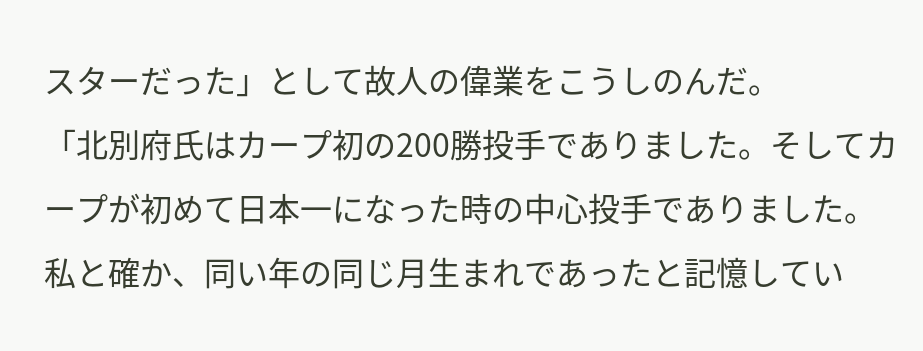スターだった」として故人の偉業をこうしのんだ。
「北別府氏はカープ初の200勝投手でありました。そしてカープが初めて日本一になった時の中心投手でありました。私と確か、同い年の同じ月生まれであったと記憶してい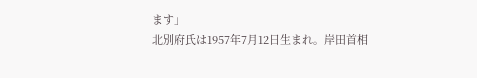ます」
北別府氏は1957年7月12日生まれ。岸田首相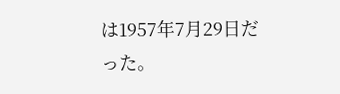は1957年7月29日だった。